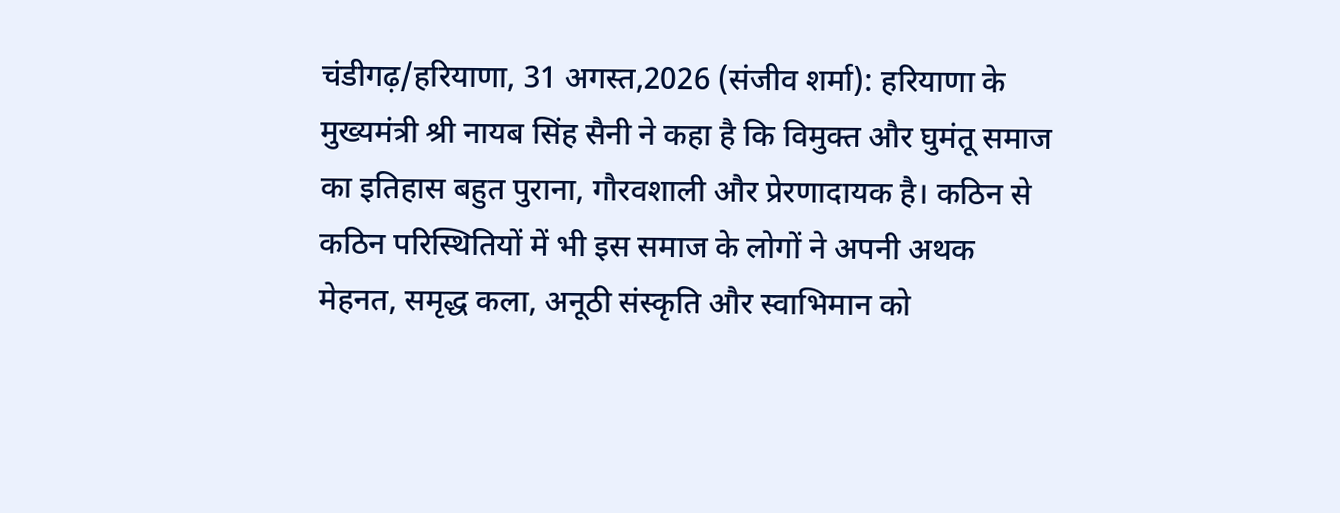चंडीगढ़/हरियाणा, 31 अगस्त,2026 (संजीव शर्मा): हरियाणा के मुख्यमंत्री श्री नायब सिंह सैनी ने कहा है कि विमुक्त और घुमंतू समाज का इतिहास बहुत पुराना, गौरवशाली और प्रेरणादायक है। कठिन से कठिन परिस्थितियों में भी इस समाज के लोगों ने अपनी अथक मेहनत, समृद्ध कला, अनूठी संस्कृति और स्वाभिमान को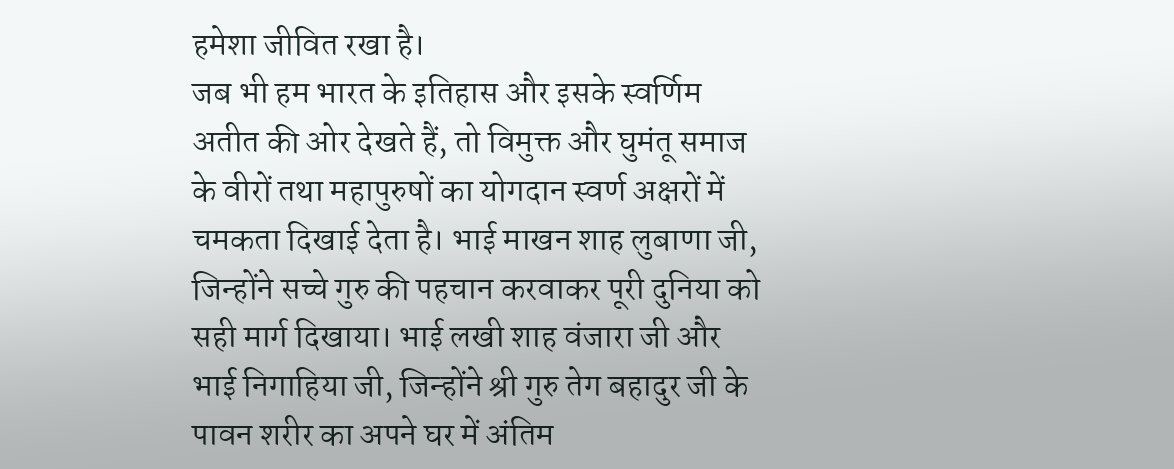हमेशा जीवित रखा है।
जब भी हम भारत के इतिहास और इसके स्वर्णिम अतीत की ओर देखते हैं, तो विमुक्त और घुमंतू समाज के वीरों तथा महापुरुषों का योगदान स्वर्ण अक्षरों में चमकता दिखाई देता है। भाई माखन शाह लुबाणा जी, जिन्होंने सच्चे गुरु की पहचान करवाकर पूरी दुनिया को सही मार्ग दिखाया। भाई लखी शाह वंजारा जी और भाई निगाहिया जी, जिन्होंने श्री गुरु तेग बहादुर जी के पावन शरीर का अपने घर में अंतिम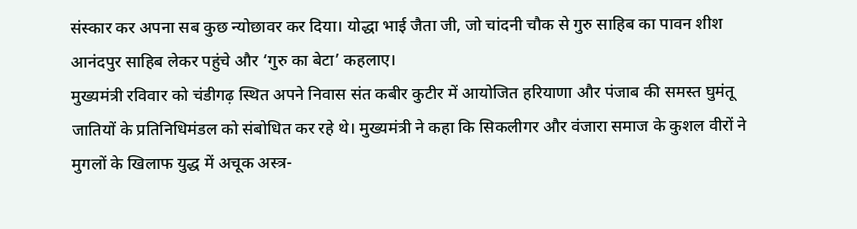संस्कार कर अपना सब कुछ न्योछावर कर दिया। योद्धा भाई जैता जी, जो चांदनी चौक से गुरु साहिब का पावन शीश आनंदपुर साहिब लेकर पहुंचे और ‘गुरु का बेटा’ कहलाए।
मुख्यमंत्री रविवार को चंडीगढ़ स्थित अपने निवास संत कबीर कुटीर में आयोजित हरियाणा और पंजाब की समस्त घुमंतू जातियों के प्रतिनिधिमंडल को संबोधित कर रहे थे। मुख्यमंत्री ने कहा कि सिकलीगर और वंजारा समाज के कुशल वीरों ने मुगलों के खिलाफ युद्ध में अचूक अस्त्र-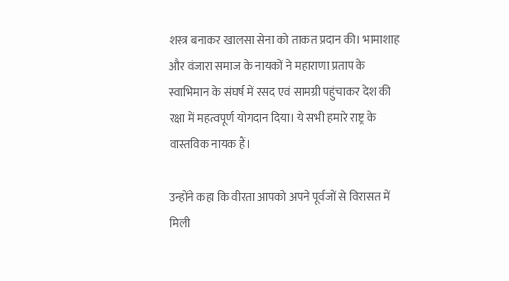शस्त्र बनाकर खालसा सेना को ताकत प्रदान की। भामाशाह और वंजारा समाज के नायकों ने महाराणा प्रताप के स्वाभिमान के संघर्ष में रसद एवं सामग्री पहुंचाकर देश की रक्षा में महत्वपूर्ण योगदान दिया। ये सभी हमारे राष्ट्र के वास्तविक नायक हैं।

उन्होंने कहा कि वीरता आपको अपने पूर्वजों से विरासत में मिली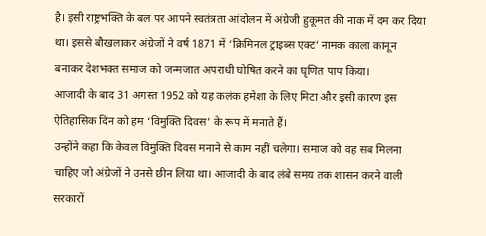है। इसी राष्ट्रभक्ति के बल पर आपने स्वतंत्रता आंदोलन में अंग्रेजी हुकूमत की नाक में दम कर दिया था। इससे बौखलाकर अंग्रेजों ने वर्ष 1871 में ‘क्रिमिनल ट्राइब्स एक्ट’ नामक काला कानून बनाकर देशभक्त समाज को जन्मजात अपराधी घोषित करने का घृणित पाप किया।
आजादी के बाद 31 अगस्त 1952 को यह कलंक हमेशा के लिए मिटा और इसी कारण इस ऐतिहासिक दिन को हम ‘विमुक्ति दिवस’ के रूप में मनाते हैं।
उन्होंने कहा कि केवल विमुक्ति दिवस मनाने से काम नहीं चलेगा। समाज को वह सब मिलना चाहिए जो अंग्रेजों ने उनसे छीन लिया था। आजादी के बाद लंबे समय तक शासन करने वाली सरकारों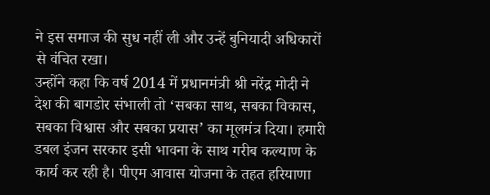ने इस समाज की सुध नहीं ली और उन्हें बुनियादी अधिकारों से वंचित रखा।
उन्होंने कहा कि वर्ष 2014 में प्रधानमंत्री श्री नरेंद्र मोदी ने देश की बागडोर संभाली तो ‘सबका साथ, सबका विकास, सबका विश्वास और सबका प्रयास’ का मूलमंत्र दिया। हमारी डबल इंजन सरकार इसी भावना के साथ गरीब कल्याण के कार्य कर रही है। पीएम आवास योजना के तहत हरियाणा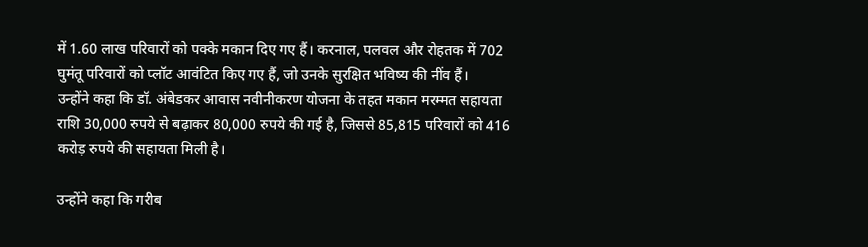में 1.60 लाख परिवारों को पक्के मकान दिए गए हैं। करनाल, पलवल और रोहतक में 702 घुमंतू परिवारों को प्लॉट आवंटित किए गए हैं, जो उनके सुरक्षित भविष्य की नींव हैं।
उन्होंने कहा कि डॉ. अंबेडकर आवास नवीनीकरण योजना के तहत मकान मरम्मत सहायता राशि 30,000 रुपये से बढ़ाकर 80,000 रुपये की गई है, जिससे 85,815 परिवारों को 416 करोड़ रुपये की सहायता मिली है।

उन्होंने कहा कि गरीब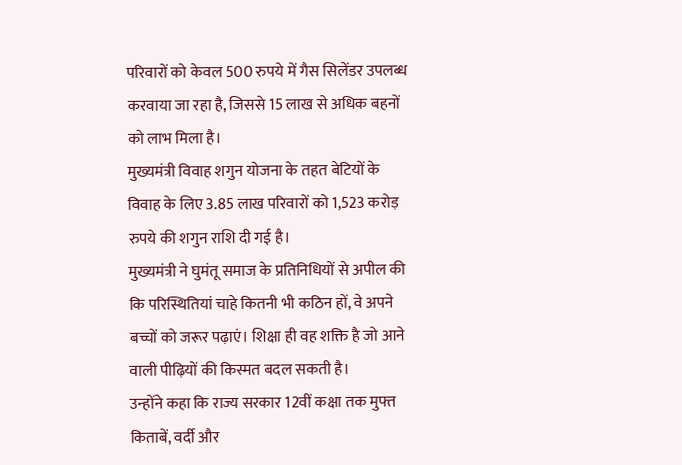परिवारों को केवल 500 रुपये में गैस सिलेंडर उपलब्ध करवाया जा रहा है, जिससे 15 लाख से अधिक बहनों को लाभ मिला है।
मुख्यमंत्री विवाह शगुन योजना के तहत बेटियों के विवाह के लिए 3.85 लाख परिवारों को 1,523 करोड़ रुपये की शगुन राशि दी गई है।
मुख्यमंत्री ने घुमंतू समाज के प्रतिनिधियों से अपील की कि परिस्थितियां चाहे कितनी भी कठिन हों, वे अपने बच्चों को जरूर पढ़ाएं। शिक्षा ही वह शक्ति है जो आने वाली पीढ़ियों की किस्मत बदल सकती है।
उन्होंने कहा कि राज्य सरकार 12वीं कक्षा तक मुफ्त किताबें, वर्दी और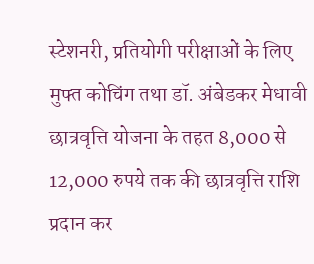स्टेशनरी, प्रतियोगी परीक्षाओं के लिए मुफ्त कोचिंग तथा डॉ. अंबेडकर मेधावी छात्रवृत्ति योजना के तहत 8,000 से 12,000 रुपये तक की छात्रवृत्ति राशि प्रदान कर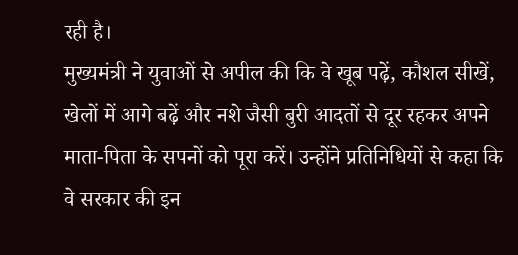रही है।
मुख्यमंत्री ने युवाओं से अपील की कि वे खूब पढ़ें, कौशल सीखें, खेलों में आगे बढ़ें और नशे जैसी बुरी आदतों से दूर रहकर अपने माता-पिता के सपनों को पूरा करें। उन्होंने प्रतिनिधियों से कहा कि वे सरकार की इन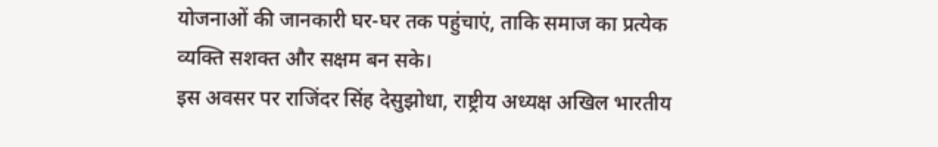योजनाओं की जानकारी घर-घर तक पहुंचाएं, ताकि समाज का प्रत्येक व्यक्ति सशक्त और सक्षम बन सके।
इस अवसर पर राजिंदर सिंह देसुझोधा, राष्ट्रीय अध्यक्ष अखिल भारतीय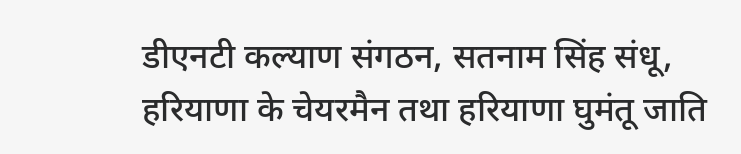डीएनटी कल्याण संगठन, सतनाम सिंह संधू, हरियाणा के चेयरमैन तथा हरियाणा घुमंतू जाति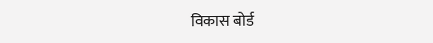विकास बोर्ड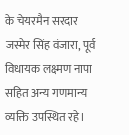के चेयरमैन सरदार जस्मेर सिंह वंजारा, पूर्व विधायक लक्ष्मण नापा सहित अन्य गणमान्य व्यक्ति उपस्थित रहे।